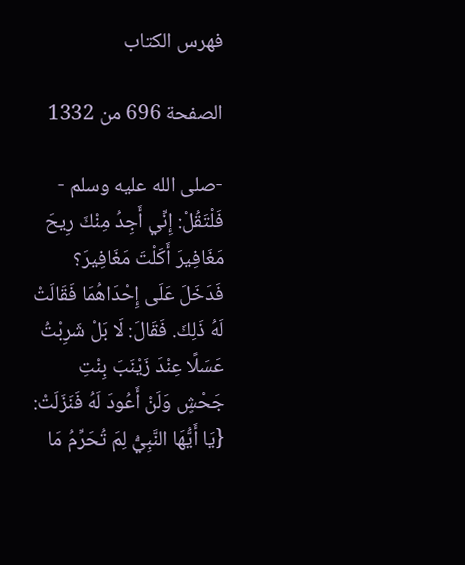فهرس الكتاب

الصفحة 696 من 1332

-صلى الله عليه وسلم - فَلْتَقُلْ: إِنِّي أَجِدُ مِنْكَ رِيحَ مَغَافِيرَ أَكَلْتَ مَغَافِيرَ؟ فَدَخَلَ عَلَى إِحْدَاهُمَا فَقَالَتْ لَهُ ذَلِكَ. فَقَالَ: لَا بَلْ شَرِبْتُ عَسَلًا عِنْدَ زَيْنَبَ بِنْتِ جَحْشٍ وَلَنْ أَعُودَ لَهُ فَنَزَلَتْ: {يَا أَيُّهَا النَّبِيُّ لِمَ تُحَرِّمُ مَا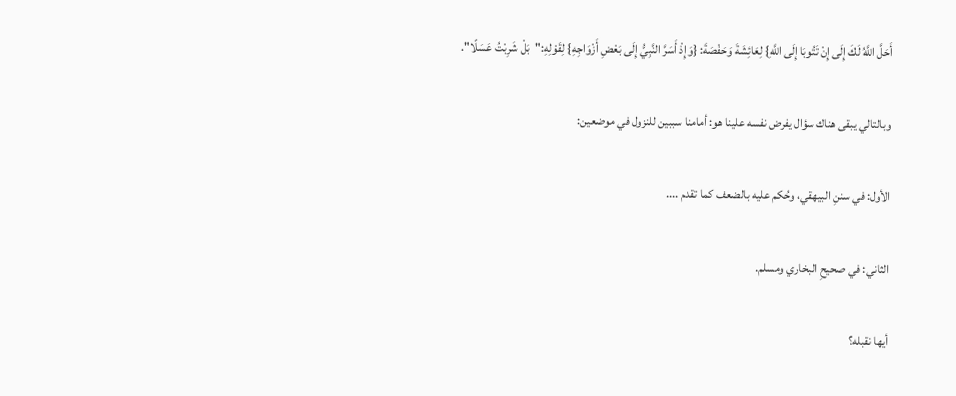أَحَلَّ اللَّهُ لَكَ إِلَى إِنْ تَتُوبَا إِلَى اللَّهِ} لِعَائِشَةَ وَحَفْصَةَ: {وَإِذْ أَسَرَّ النَّبِيُّ إِلَى بَعْضِ أَزْوَاجِهِ} لِقَوْلِهِ:"بَلْ شَرِبْتُ عَسَلًا".

وبالتالي يبقى هناك سؤال يفرض نفسه علينا هو: أمامنا سببين للنزول في موضعين:

الأول: في سننِ البيهقي، وحُكم عليه بالضعف كما تقدم ....

الثاني: في صحيحِ البخاري ومسلم.

أيها نقبله؟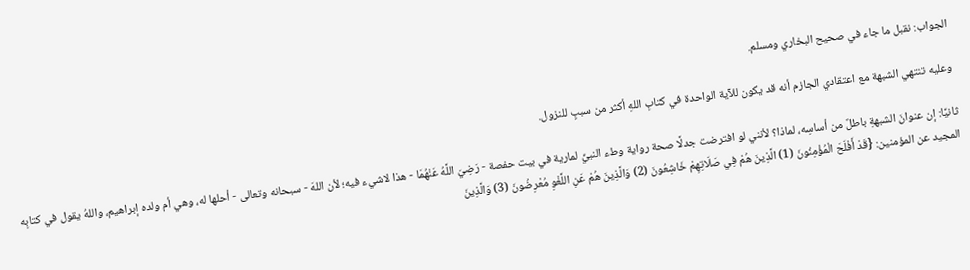الجواب: نقبل ما جاء في صحيح البخاري ومسلم.

وعليه تنتهي الشبهة مع اعتقادي الجازم أنه قد يكون للآية الواحدة في كتابِ اللهِ أكثر من سببٍ للنزول.

ثانيًا: إن عنوانَ الشبهةِ باطلٌ من أساسِه، لماذا؟ لأنني لو افترضت جدلًا صحة رواية وطء النبيِّ لمارية في بيت حفصة - رَضِيَ اللَّهُ عَنْهُمَا - هذا لاشيء فيه؛ لأن اللهَ - سبحانه وتعالى - أحلها له، وهي أم ولده إبراهيم، واللهُ يقول في كتابِه المجيد عن المؤمنين: {قَدْ أَفْلَحَ الْمُؤْمِنُونَ (1) الَّذِينَ هُمْ فِي صَلَاتِهِمْ خَاشِعُونَ (2) وَالَّذِينَ هُمْ عَنِ اللَّغْوِ مُعْرِضُونَ (3) وَالَّذِينَ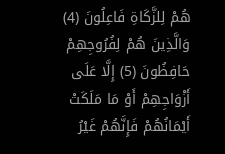هُمْ لِلزَّكَاةِ فَاعِلُونَ (4) وَالَّذِينَ هُمْ لِفُرُوجِهِمْ حَافِظُونَ (5) إِلَّا عَلَى أَزْوَاجِهِمْ أَوْ مَا مَلَكَتْ أَيْمَانُهُمْ فَإِنَّهُمْ غَيْرُ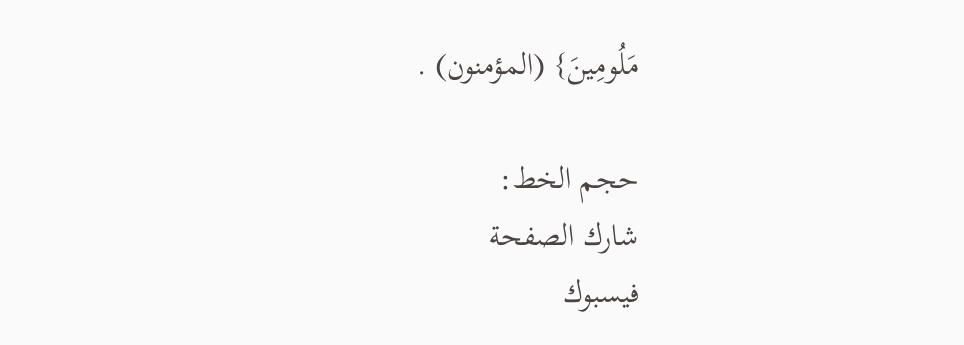مَلُومِينَ} (المؤمنون) .

حجم الخط:
شارك الصفحة
فيسبوك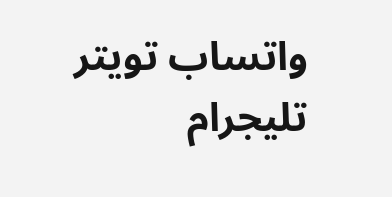واتساب تويتر تليجرام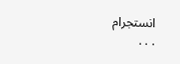انستجرام
. . .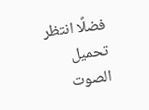فضلًا انتظر تحميل الصوت